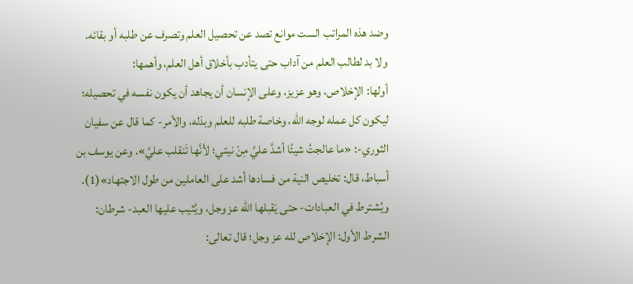وضد هذه المراتب الست موانع تصد عن تحصيل العلم وتصرف عن طلبه أو بقائه.
ولا بد لطالب العلم من آداب حتى يتأدب بأخلاق أهل العلم، وأهمها:
أولها: الإخلاص، وهو عزيز، وعلى الإنسان أن يجاهد أن يكون نفسه في تحصيله؛ ليكون كل عمله لوجه الله، وخاصة طلبه للعلم وبذله، والأمر- كما قال عن سفيان الثوري-: «ما عالجتُ شيئًا أشدَّ عليَّ مِنْ نيتي؛ لأنَّها تَنقلب عليَّ». وعن يوسف بن أسباط، قال: تخليص النية من فسادها أشد على العاملين من طول الاجتهاد»(1).
ويُشترط في العبادات- حتى يَقبلها الله عز وجل، ويُثيب عليها العبد- شرطان:
الشرط الأول: الإخلاص لله عز وجل؛ قال تعالى: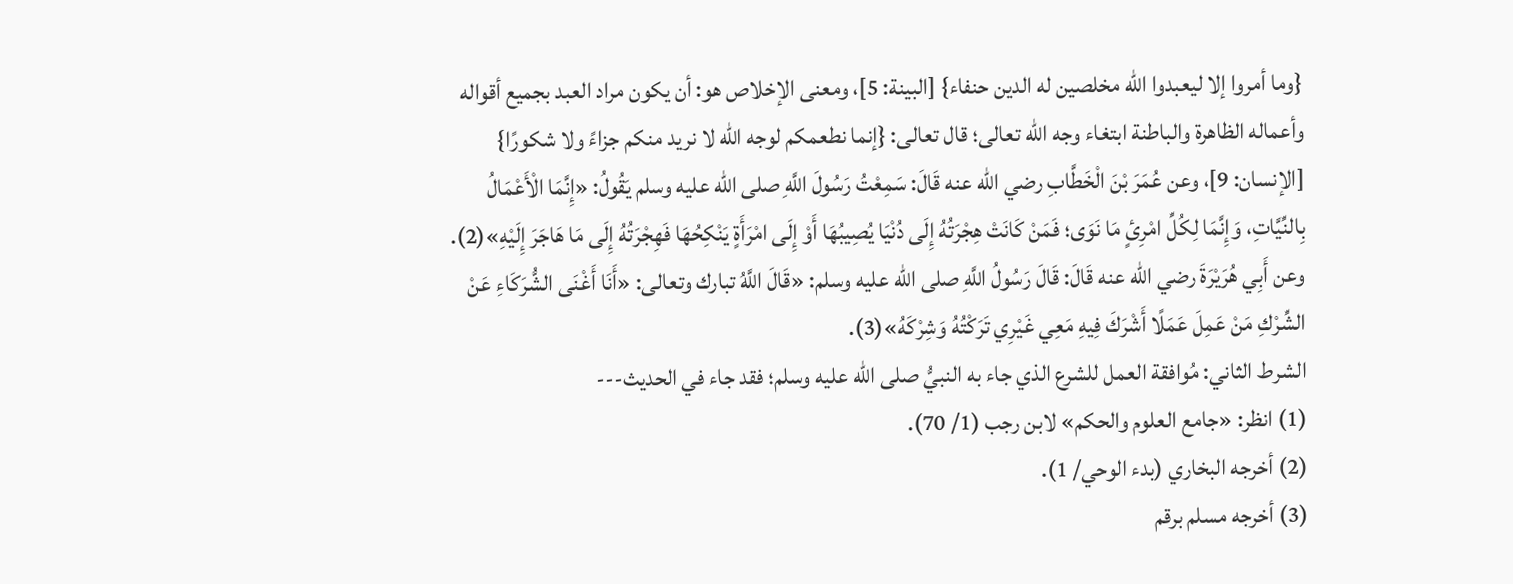{وما أمروا إلا ليعبدوا الله مخلصين له الدين حنفاء} [البينة: 5]، ومعنى الإخلاص هو: أن يكون مراد العبد بجميع أقواله وأعماله الظاهرة والباطنة ابتغاء وجه الله تعالى؛ قال تعالى: {إنما نطعمكم لوجه الله لا نريد منكم جزاءً ولا شكورًا} [الإنسان: 9]، وعن عُمَرَ بْنَ الْخَطَّابِ رضي الله عنه قَالَ: سَمِعْتُ رَسُولَ اللَّهِ صلى الله عليه وسلم يَقُولُ: «إِنَّمَا الْأَعْمَالُ بِالنِّيَّاتِ، وَإِنَّمَا لِكُلِّ امْرِئٍ مَا نَوَى؛ فَمَنْ كَانَتْ هِجْرَتُهُ إِلَى دُنْيَا يُصِيبُهَا أَوْ إِلَى امْرَأَةٍ يَنْكِحُهَا فَهِجْرَتُهُ إِلَى مَا هَاجَرَ إِلَيْهِ»(2).
وعن أَبِي هُرَيْرَةَ رضي الله عنه قَالَ: قَالَ رَسُولُ اللَّهِ صلى الله عليه وسلم: «قَالَ اللَّهُ تبارك وتعالى: «أَنَا أَغْنَى الشُّرَكَاءِ عَنْ الشِّرْكِ مَنْ عَمِلَ عَمَلًا أَشْرَكَ فِيهِ مَعِي غَيْرِي تَرَكْتُهُ وَشِرْكَهُ»(3).
الشرط الثاني: مُوافقة العمل للشرع الذي جاء به النبيُّ صلى الله عليه وسلم؛ فقد جاء في الحديث---
(1) انظر: «جامع العلوم والحكم» لابن رجب (1/ 70).
(2) أخرجه البخاري (بدء الوحي/ 1).
(3) أخرجه مسلم برقم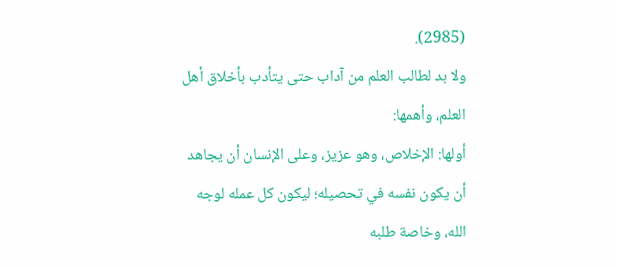(2985).
ولا بد لطالب العلم من آداب حتى يتأدب بأخلاق أهل العلم، وأهمها:
أولها: الإخلاص، وهو عزيز، وعلى الإنسان أن يجاهد أن يكون نفسه في تحصيله؛ ليكون كل عمله لوجه الله، وخاصة طلبه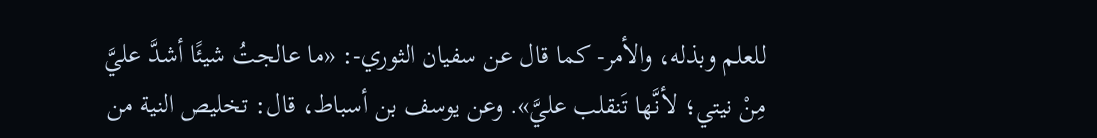للعلم وبذله، والأمر- كما قال عن سفيان الثوري-: «ما عالجتُ شيئًا أشدَّ عليَّ مِنْ نيتي؛ لأنَّها تَنقلب عليَّ». وعن يوسف بن أسباط، قال: تخليص النية من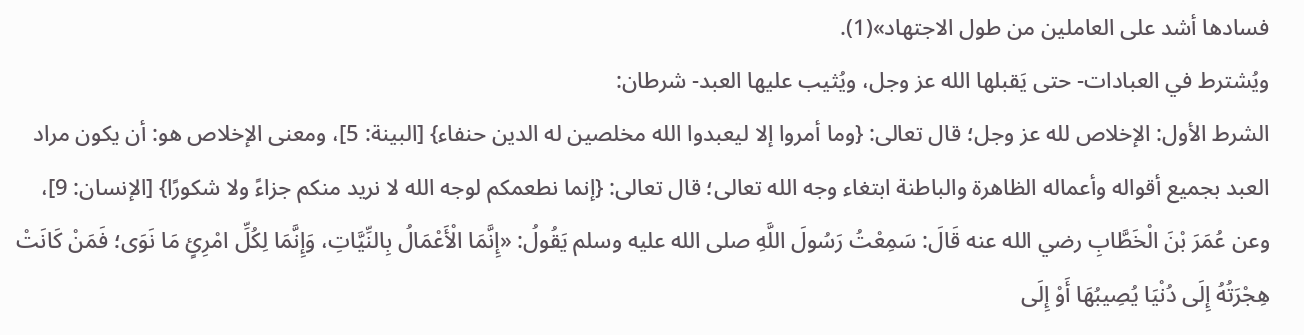فسادها أشد على العاملين من طول الاجتهاد»(1).
ويُشترط في العبادات- حتى يَقبلها الله عز وجل، ويُثيب عليها العبد- شرطان:
الشرط الأول: الإخلاص لله عز وجل؛ قال تعالى: {وما أمروا إلا ليعبدوا الله مخلصين له الدين حنفاء} [البينة: 5]، ومعنى الإخلاص هو: أن يكون مراد العبد بجميع أقواله وأعماله الظاهرة والباطنة ابتغاء وجه الله تعالى؛ قال تعالى: {إنما نطعمكم لوجه الله لا نريد منكم جزاءً ولا شكورًا} [الإنسان: 9]، وعن عُمَرَ بْنَ الْخَطَّابِ رضي الله عنه قَالَ: سَمِعْتُ رَسُولَ اللَّهِ صلى الله عليه وسلم يَقُولُ: «إِنَّمَا الْأَعْمَالُ بِالنِّيَّاتِ، وَإِنَّمَا لِكُلِّ امْرِئٍ مَا نَوَى؛ فَمَنْ كَانَتْ هِجْرَتُهُ إِلَى دُنْيَا يُصِيبُهَا أَوْ إِلَى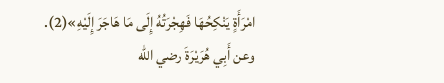امْرَأَةٍ يَنْكِحُهَا فَهِجْرَتُهُ إِلَى مَا هَاجَرَ إِلَيْهِ»(2).
وعن أَبِي هُرَيْرَةَ رضي الله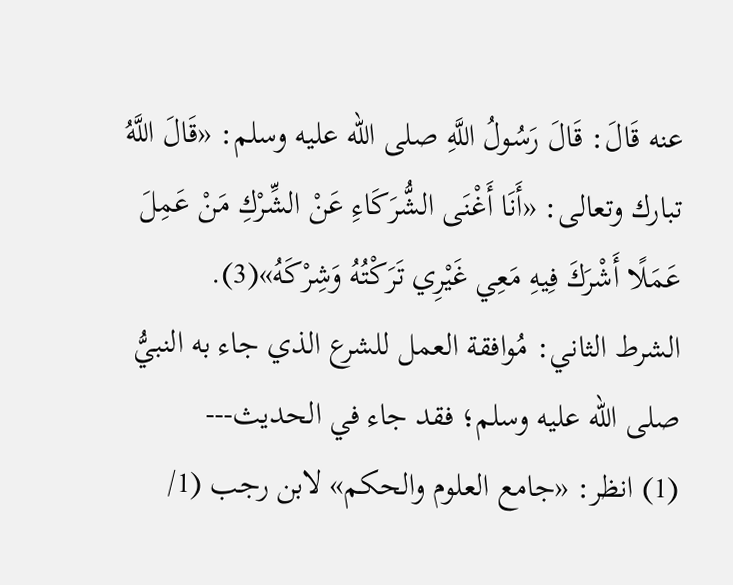عنه قَالَ: قَالَ رَسُولُ اللَّهِ صلى الله عليه وسلم: «قَالَ اللَّهُ تبارك وتعالى: «أَنَا أَغْنَى الشُّرَكَاءِ عَنْ الشِّرْكِ مَنْ عَمِلَ عَمَلًا أَشْرَكَ فِيهِ مَعِي غَيْرِي تَرَكْتُهُ وَشِرْكَهُ»(3).
الشرط الثاني: مُوافقة العمل للشرع الذي جاء به النبيُّ صلى الله عليه وسلم؛ فقد جاء في الحديث---
(1) انظر: «جامع العلوم والحكم» لابن رجب (1/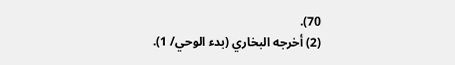70).
(2) أخرجه البخاري (بدء الوحي/ 1).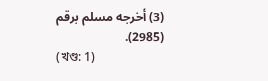(3) أخرجه مسلم برقم (2985).
(খণ্ড: 1)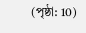(পৃষ্ঠা: 10)